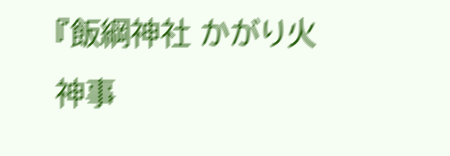『飯綱神社 かがり火神事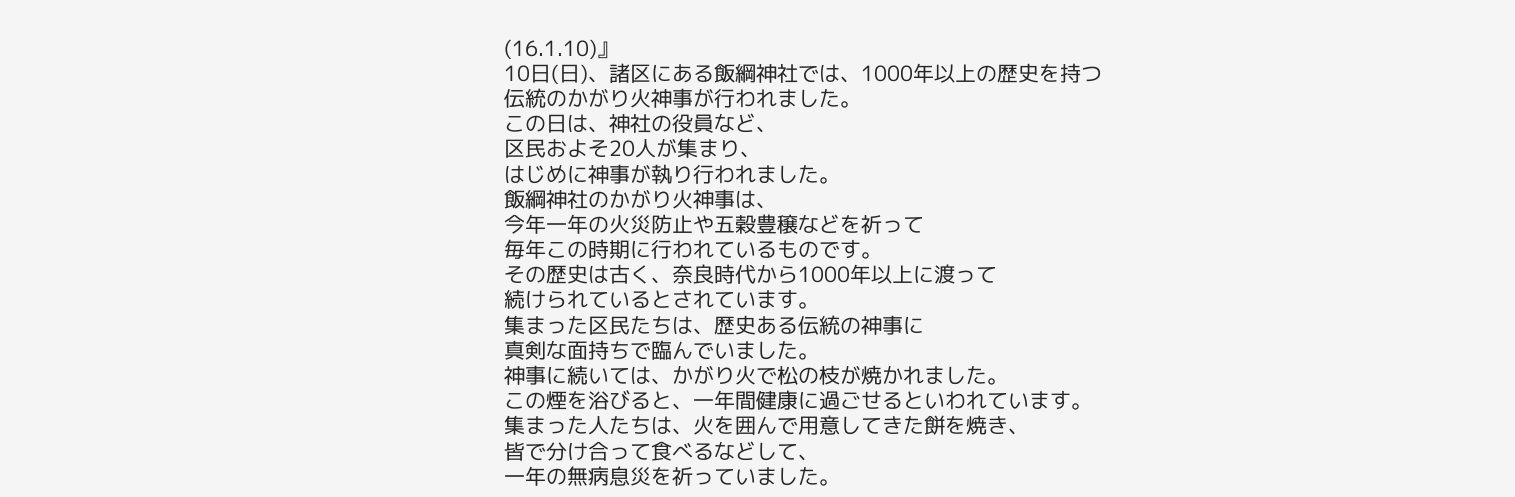(16.1.10)』
10日(日)、諸区にある飯綱神社では、1000年以上の歴史を持つ
伝統のかがり火神事が行われました。
この日は、神社の役員など、
区民およそ20人が集まり、
はじめに神事が執り行われました。
飯綱神社のかがり火神事は、
今年一年の火災防止や五穀豊穣などを祈って
毎年この時期に行われているものです。
その歴史は古く、奈良時代から1000年以上に渡って
続けられているとされています。
集まった区民たちは、歴史ある伝統の神事に
真剣な面持ちで臨んでいました。
神事に続いては、かがり火で松の枝が焼かれました。
この煙を浴びると、一年間健康に過ごせるといわれています。
集まった人たちは、火を囲んで用意してきた餅を焼き、
皆で分け合って食べるなどして、
一年の無病息災を祈っていました。